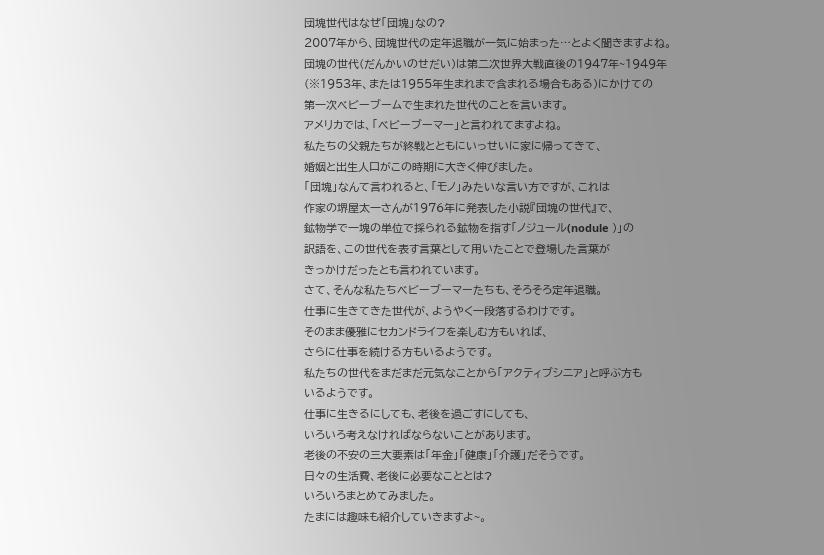団塊世代はなぜ「団塊」なの?
2007年から、団塊世代の定年退職が一気に始まった…とよく聞きますよね。
団塊の世代(だんかいのせだい)は第二次世界大戦直後の1947年~1949年
(※1953年、または1955年生まれまで含まれる場合もある)にかけての
第一次ベビーブームで生まれた世代のことを言います。
アメリカでは、「ベビーブーマー」と言われてますよね。
私たちの父親たちが終戦とともにいっせいに家に帰ってきて、
婚姻と出生人口がこの時期に大きく伸びました。
「団塊」なんて言われると、「モノ」みたいな言い方ですが、これは
作家の堺屋太一さんが1976年に発表した小説『団塊の世代』で、
鉱物学で一塊の単位で採られる鉱物を指す「ノジュール(nodule )」の
訳語を、この世代を表す言葉として用いたことで登場した言葉が
きっかけだったとも言われています。
さて、そんな私たちベビーブーマーたちも、そろそろ定年退職。
仕事に生きてきた世代が、ようやく一段落するわけです。
そのまま優雅にセカンドライフを楽しむ方もいれば、
さらに仕事を続ける方もいるようです。
私たちの世代をまだまだ元気なことから「アクティブシニア」と呼ぶ方も
いるようです。
仕事に生きるにしても、老後を過ごすにしても、
いろいろ考えなければならないことがあります。
老後の不安の三大要素は「年金」「健康」「介護」だそうです。
日々の生活費、老後に必要なこととは?
いろいろまとめてみました。
たまには趣味も紹介していきますよ~。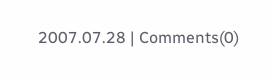2007.07.28 | Comments(0)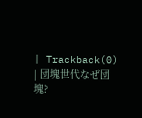| Trackback(0) | 団塊世代なぜ団塊?